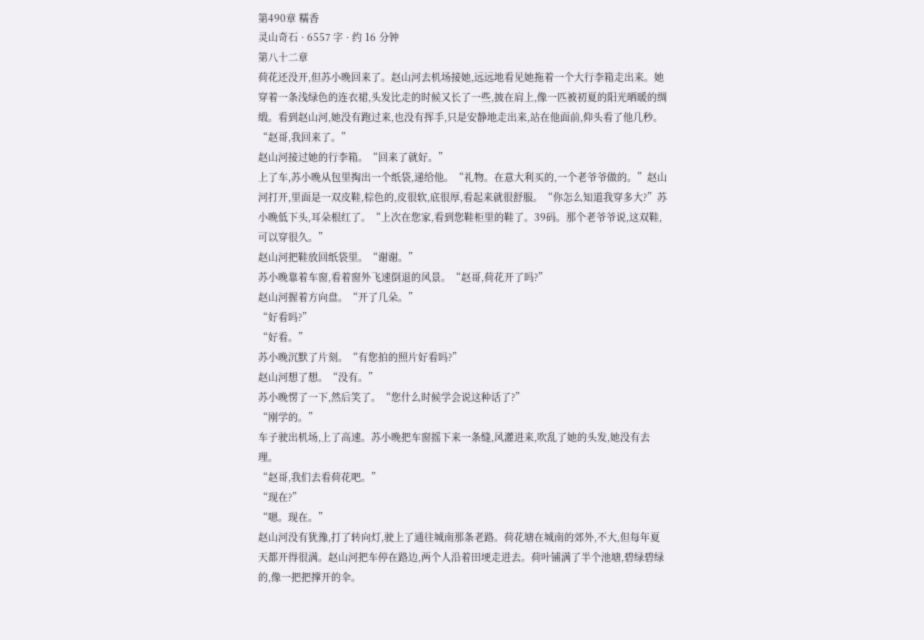第490章 糯香
灵山奇石 · 6557 字 · 约 16 分钟
第八十二章
荷花还没开,但苏小晚回来了。赵山河去机场接她,远远地看见她拖着一个大行李箱走出来。她穿着一条浅绿色的连衣裙,头发比走的时候又长了一些,披在肩上,像一匹被初夏的阳光晒暖的绸缎。看到赵山河,她没有跑过来,也没有挥手,只是安静地走出来,站在他面前,仰头看了他几秒。
“赵哥,我回来了。”
赵山河接过她的行李箱。“回来了就好。”
上了车,苏小晚从包里掏出一个纸袋,递给他。“礼物。在意大利买的,一个老爷爷做的。”赵山河打开,里面是一双皮鞋,棕色的,皮很软,底很厚,看起来就很舒服。“你怎么知道我穿多大?”苏小晚低下头,耳朵根红了。“上次在您家,看到您鞋柜里的鞋了。39码。那个老爷爷说,这双鞋,可以穿很久。”
赵山河把鞋放回纸袋里。“谢谢。”
苏小晚靠着车窗,看着窗外飞速倒退的风景。“赵哥,荷花开了吗?”
赵山河握着方向盘。“开了几朵。”
“好看吗?”
“好看。”
苏小晚沉默了片刻。“有您拍的照片好看吗?”
赵山河想了想。“没有。”
苏小晚愣了一下,然后笑了。“您什么时候学会说这种话了?”
“刚学的。”
车子驶出机场,上了高速。苏小晚把车窗摇下来一条缝,风灌进来,吹乱了她的头发,她没有去理。
“赵哥,我们去看荷花吧。”
“现在?”
“嗯。现在。”
赵山河没有犹豫,打了转向灯,驶上了通往城南那条老路。荷花塘在城南的郊外,不大,但每年夏天都开得很满。赵山河把车停在路边,两个人沿着田埂走进去。荷叶铺满了半个池塘,碧绿碧绿的,像一把把撑开的伞。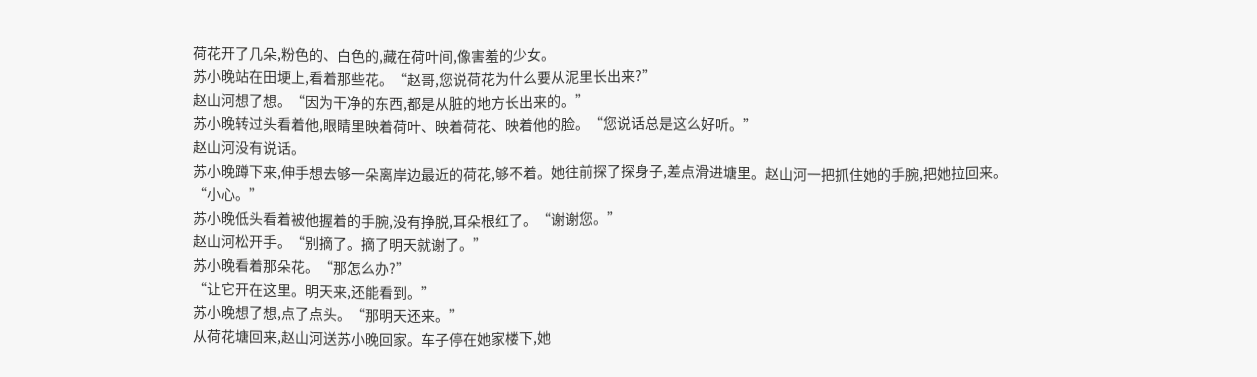荷花开了几朵,粉色的、白色的,藏在荷叶间,像害羞的少女。
苏小晚站在田埂上,看着那些花。“赵哥,您说荷花为什么要从泥里长出来?”
赵山河想了想。“因为干净的东西,都是从脏的地方长出来的。”
苏小晚转过头看着他,眼睛里映着荷叶、映着荷花、映着他的脸。“您说话总是这么好听。”
赵山河没有说话。
苏小晚蹲下来,伸手想去够一朵离岸边最近的荷花,够不着。她往前探了探身子,差点滑进塘里。赵山河一把抓住她的手腕,把她拉回来。
“小心。”
苏小晚低头看着被他握着的手腕,没有挣脱,耳朵根红了。“谢谢您。”
赵山河松开手。“别摘了。摘了明天就谢了。”
苏小晚看着那朵花。“那怎么办?”
“让它开在这里。明天来,还能看到。”
苏小晚想了想,点了点头。“那明天还来。”
从荷花塘回来,赵山河送苏小晚回家。车子停在她家楼下,她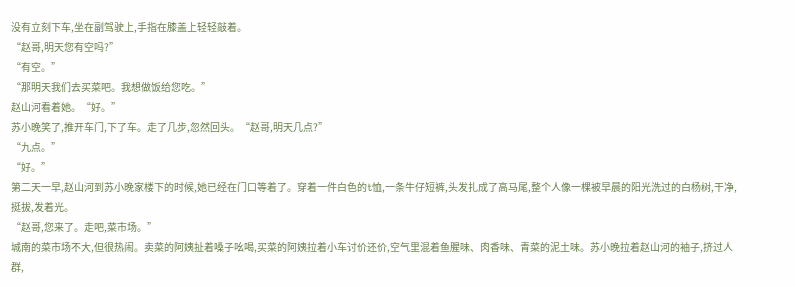没有立刻下车,坐在副驾驶上,手指在膝盖上轻轻敲着。
“赵哥,明天您有空吗?”
“有空。”
“那明天我们去买菜吧。我想做饭给您吃。”
赵山河看着她。“好。”
苏小晚笑了,推开车门,下了车。走了几步,忽然回头。“赵哥,明天几点?”
“九点。”
“好。”
第二天一早,赵山河到苏小晚家楼下的时候,她已经在门口等着了。穿着一件白色的t恤,一条牛仔短裤,头发扎成了高马尾,整个人像一棵被早晨的阳光洗过的白杨树,干净,挺拔,发着光。
“赵哥,您来了。走吧,菜市场。”
城南的菜市场不大,但很热闹。卖菜的阿姨扯着嗓子吆喝,买菜的阿姨拉着小车讨价还价,空气里混着鱼腥味、肉香味、青菜的泥土味。苏小晚拉着赵山河的袖子,挤过人群,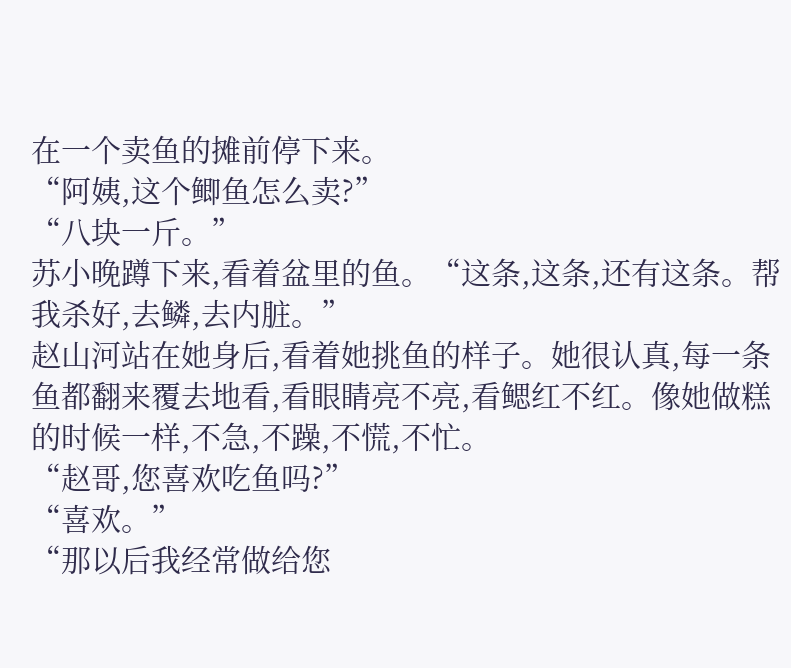在一个卖鱼的摊前停下来。
“阿姨,这个鲫鱼怎么卖?”
“八块一斤。”
苏小晚蹲下来,看着盆里的鱼。“这条,这条,还有这条。帮我杀好,去鳞,去内脏。”
赵山河站在她身后,看着她挑鱼的样子。她很认真,每一条鱼都翻来覆去地看,看眼睛亮不亮,看鳃红不红。像她做糕的时候一样,不急,不躁,不慌,不忙。
“赵哥,您喜欢吃鱼吗?”
“喜欢。”
“那以后我经常做给您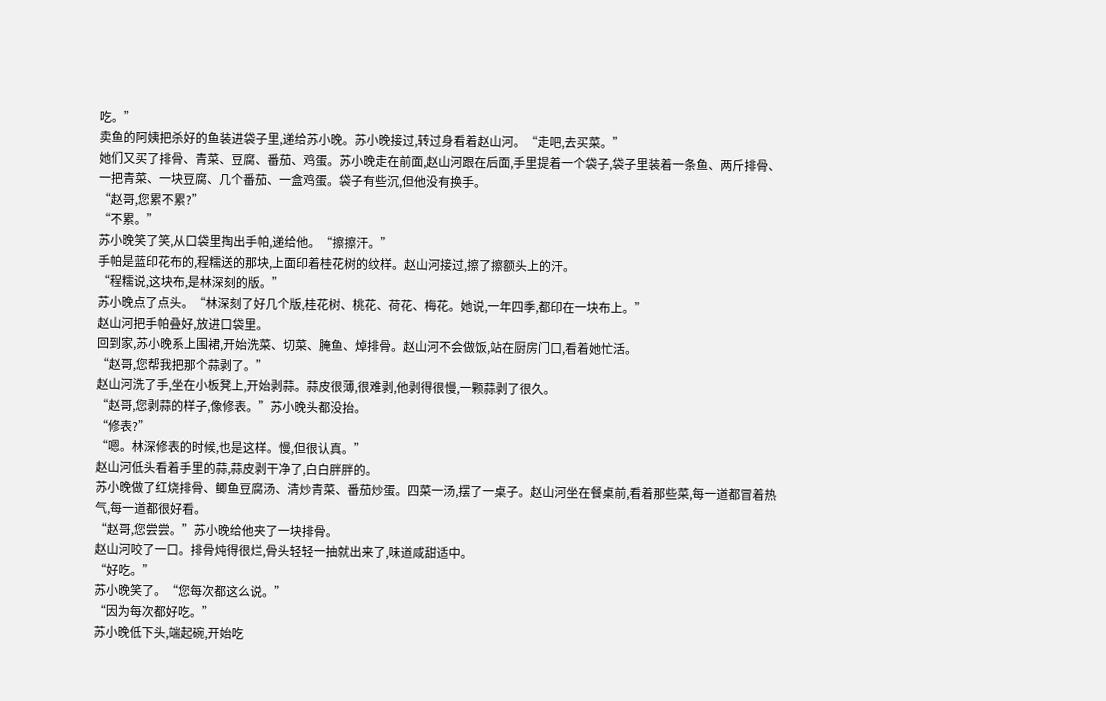吃。”
卖鱼的阿姨把杀好的鱼装进袋子里,递给苏小晚。苏小晚接过,转过身看着赵山河。“走吧,去买菜。”
她们又买了排骨、青菜、豆腐、番茄、鸡蛋。苏小晚走在前面,赵山河跟在后面,手里提着一个袋子,袋子里装着一条鱼、两斤排骨、一把青菜、一块豆腐、几个番茄、一盒鸡蛋。袋子有些沉,但他没有换手。
“赵哥,您累不累?”
“不累。”
苏小晚笑了笑,从口袋里掏出手帕,递给他。“擦擦汗。”
手帕是蓝印花布的,程糯送的那块,上面印着桂花树的纹样。赵山河接过,擦了擦额头上的汗。
“程糯说,这块布,是林深刻的版。”
苏小晚点了点头。“林深刻了好几个版,桂花树、桃花、荷花、梅花。她说,一年四季,都印在一块布上。”
赵山河把手帕叠好,放进口袋里。
回到家,苏小晚系上围裙,开始洗菜、切菜、腌鱼、焯排骨。赵山河不会做饭,站在厨房门口,看着她忙活。
“赵哥,您帮我把那个蒜剥了。”
赵山河洗了手,坐在小板凳上,开始剥蒜。蒜皮很薄,很难剥,他剥得很慢,一颗蒜剥了很久。
“赵哥,您剥蒜的样子,像修表。”苏小晚头都没抬。
“修表?”
“嗯。林深修表的时候,也是这样。慢,但很认真。”
赵山河低头看着手里的蒜,蒜皮剥干净了,白白胖胖的。
苏小晚做了红烧排骨、鲫鱼豆腐汤、清炒青菜、番茄炒蛋。四菜一汤,摆了一桌子。赵山河坐在餐桌前,看着那些菜,每一道都冒着热气,每一道都很好看。
“赵哥,您尝尝。”苏小晚给他夹了一块排骨。
赵山河咬了一口。排骨炖得很烂,骨头轻轻一抽就出来了,味道咸甜适中。
“好吃。”
苏小晚笑了。“您每次都这么说。”
“因为每次都好吃。”
苏小晚低下头,端起碗,开始吃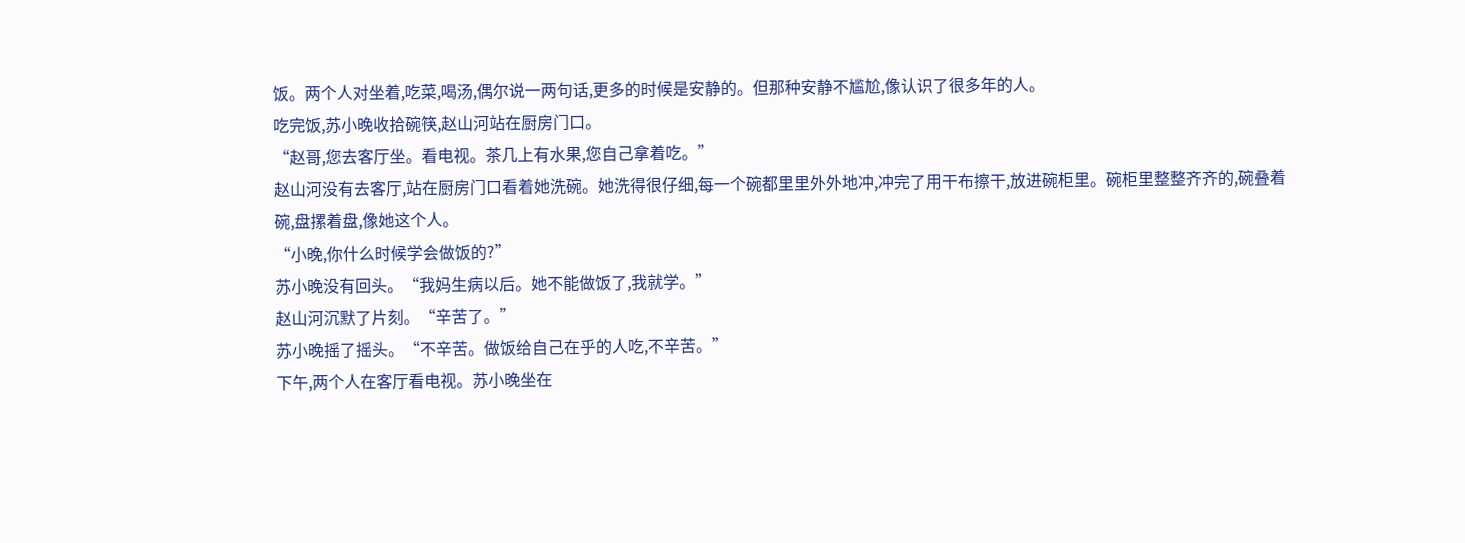饭。两个人对坐着,吃菜,喝汤,偶尔说一两句话,更多的时候是安静的。但那种安静不尴尬,像认识了很多年的人。
吃完饭,苏小晚收拾碗筷,赵山河站在厨房门口。
“赵哥,您去客厅坐。看电视。茶几上有水果,您自己拿着吃。”
赵山河没有去客厅,站在厨房门口看着她洗碗。她洗得很仔细,每一个碗都里里外外地冲,冲完了用干布擦干,放进碗柜里。碗柜里整整齐齐的,碗叠着碗,盘摞着盘,像她这个人。
“小晚,你什么时候学会做饭的?”
苏小晚没有回头。“我妈生病以后。她不能做饭了,我就学。”
赵山河沉默了片刻。“辛苦了。”
苏小晚摇了摇头。“不辛苦。做饭给自己在乎的人吃,不辛苦。”
下午,两个人在客厅看电视。苏小晚坐在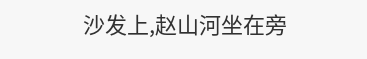沙发上,赵山河坐在旁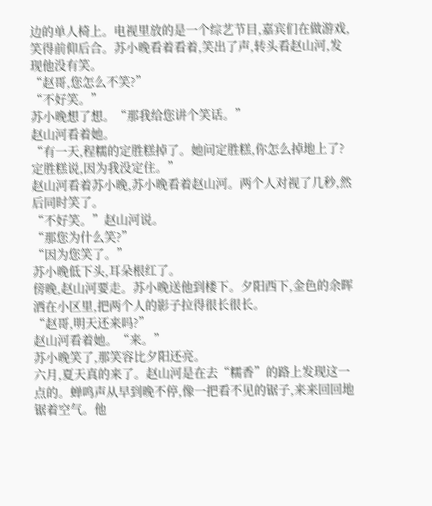边的单人椅上。电视里放的是一个综艺节目,嘉宾们在做游戏,笑得前仰后合。苏小晚看着看着,笑出了声,转头看赵山河,发现他没有笑。
“赵哥,您怎么不笑?”
“不好笑。”
苏小晚想了想。“那我给您讲个笑话。”
赵山河看着她。
“有一天,程糯的定胜糕掉了。她问定胜糕,你怎么掉地上了?定胜糕说,因为我没定住。”
赵山河看着苏小晚,苏小晚看着赵山河。两个人对视了几秒,然后同时笑了。
“不好笑。”赵山河说。
“那您为什么笑?”
“因为您笑了。”
苏小晚低下头,耳朵根红了。
傍晚,赵山河要走。苏小晚送他到楼下。夕阳西下,金色的余晖洒在小区里,把两个人的影子拉得很长很长。
“赵哥,明天还来吗?”
赵山河看着她。“来。”
苏小晚笑了,那笑容比夕阳还亮。
六月,夏天真的来了。赵山河是在去“糯香”的路上发现这一点的。蝉鸣声从早到晚不停,像一把看不见的锯子,来来回回地锯着空气。他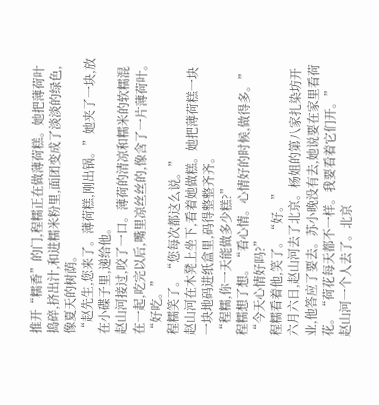推开“糯香”的门,程糯正在做薄荷糕。她把薄荷叶捣碎,挤出汁,和进糯米粉里,面团变成了淡淡的绿色,像夏天的树荫。
“赵先生,您来了。薄荷糕,刚出锅。”她夹了一块,放在小碟子里,递给他。
赵山河接过,咬了一口。薄荷的清凉和糯米的软糯混在一起,吃完以后,嘴里凉丝丝的,像含了一片薄荷叶。
“好吃。”
程糯笑了。“您每次都这么说。”
赵山河在木凳上坐下,看着她做糕。她把薄荷糕一块一块地码进纸盒里,码得整整齐齐。
“程糯,你一天能做多少糕?”
程糯想了想。“看心情。心情好的时候,做得多。”
“今天心情好吗?”
程糯看着他,笑了。“好。”
六月六日,赵山河去了北京。杨姐的第八家扎染坊开业,他答应了要去。苏小晚没有去,她说要在家里看荷花。“荷花每天都不一样。我要看着它们开。”
赵山河一个人去了。北京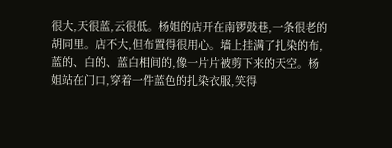很大,天很蓝,云很低。杨姐的店开在南锣鼓巷,一条很老的胡同里。店不大,但布置得很用心。墙上挂满了扎染的布,蓝的、白的、蓝白相间的,像一片片被剪下来的天空。杨姐站在门口,穿着一件蓝色的扎染衣服,笑得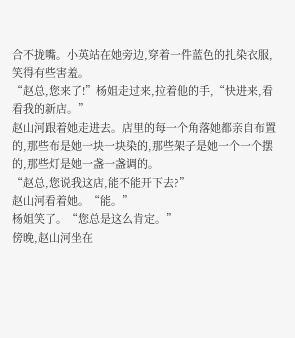合不拢嘴。小英站在她旁边,穿着一件蓝色的扎染衣服,笑得有些害羞。
“赵总,您来了!”杨姐走过来,拉着他的手,“快进来,看看我的新店。”
赵山河跟着她走进去。店里的每一个角落她都亲自布置的,那些布是她一块一块染的,那些架子是她一个一个摆的,那些灯是她一盏一盏调的。
“赵总,您说我这店,能不能开下去?”
赵山河看着她。“能。”
杨姐笑了。“您总是这么肯定。”
傍晚,赵山河坐在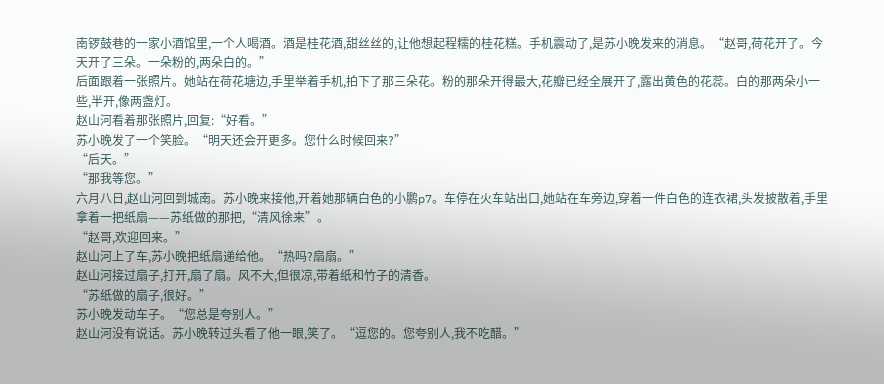南锣鼓巷的一家小酒馆里,一个人喝酒。酒是桂花酒,甜丝丝的,让他想起程糯的桂花糕。手机震动了,是苏小晚发来的消息。“赵哥,荷花开了。今天开了三朵。一朵粉的,两朵白的。”
后面跟着一张照片。她站在荷花塘边,手里举着手机,拍下了那三朵花。粉的那朵开得最大,花瓣已经全展开了,露出黄色的花蕊。白的那两朵小一些,半开,像两盏灯。
赵山河看着那张照片,回复:“好看。”
苏小晚发了一个笑脸。“明天还会开更多。您什么时候回来?”
“后天。”
“那我等您。”
六月八日,赵山河回到城南。苏小晚来接他,开着她那辆白色的小鹏p7。车停在火车站出口,她站在车旁边,穿着一件白色的连衣裙,头发披散着,手里拿着一把纸扇——苏纸做的那把,“清风徐来”。
“赵哥,欢迎回来。”
赵山河上了车,苏小晚把纸扇递给他。“热吗?扇扇。”
赵山河接过扇子,打开,扇了扇。风不大,但很凉,带着纸和竹子的清香。
“苏纸做的扇子,很好。”
苏小晚发动车子。“您总是夸别人。”
赵山河没有说话。苏小晚转过头看了他一眼,笑了。“逗您的。您夸别人,我不吃醋。”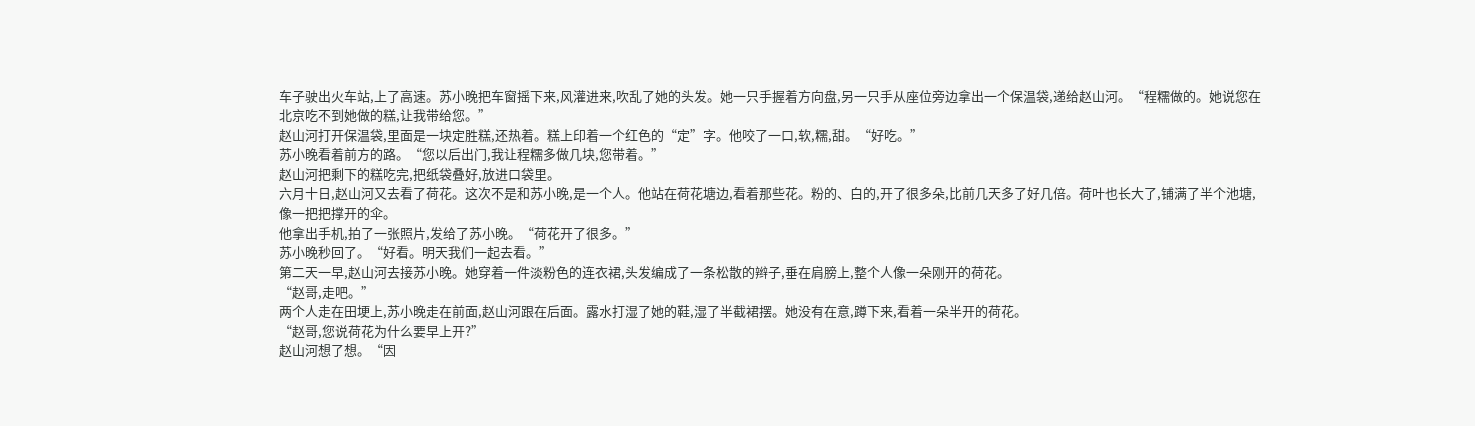车子驶出火车站,上了高速。苏小晚把车窗摇下来,风灌进来,吹乱了她的头发。她一只手握着方向盘,另一只手从座位旁边拿出一个保温袋,递给赵山河。“程糯做的。她说您在北京吃不到她做的糕,让我带给您。”
赵山河打开保温袋,里面是一块定胜糕,还热着。糕上印着一个红色的“定”字。他咬了一口,软,糯,甜。“好吃。”
苏小晚看着前方的路。“您以后出门,我让程糯多做几块,您带着。”
赵山河把剩下的糕吃完,把纸袋叠好,放进口袋里。
六月十日,赵山河又去看了荷花。这次不是和苏小晚,是一个人。他站在荷花塘边,看着那些花。粉的、白的,开了很多朵,比前几天多了好几倍。荷叶也长大了,铺满了半个池塘,像一把把撑开的伞。
他拿出手机,拍了一张照片,发给了苏小晚。“荷花开了很多。”
苏小晚秒回了。“好看。明天我们一起去看。”
第二天一早,赵山河去接苏小晚。她穿着一件淡粉色的连衣裙,头发编成了一条松散的辫子,垂在肩膀上,整个人像一朵刚开的荷花。
“赵哥,走吧。”
两个人走在田埂上,苏小晚走在前面,赵山河跟在后面。露水打湿了她的鞋,湿了半截裙摆。她没有在意,蹲下来,看着一朵半开的荷花。
“赵哥,您说荷花为什么要早上开?”
赵山河想了想。“因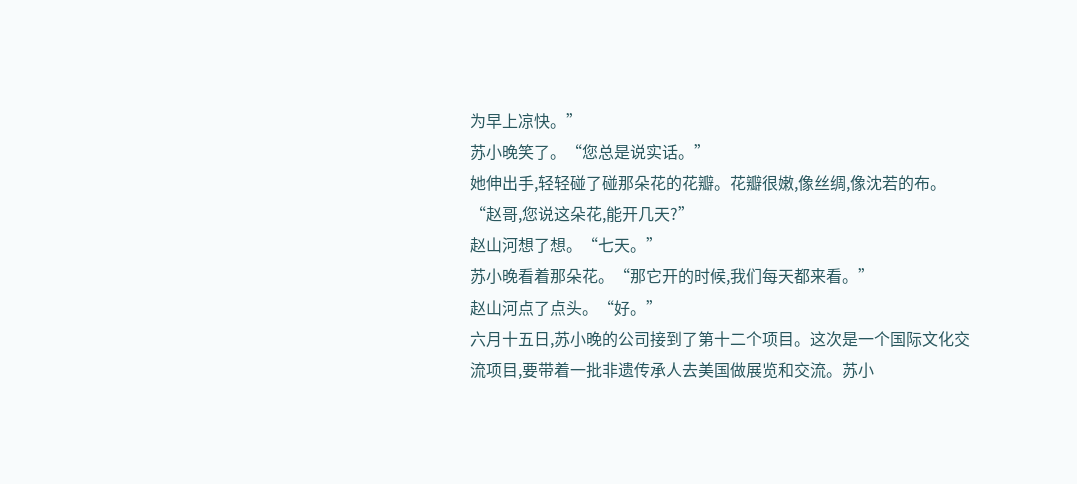为早上凉快。”
苏小晚笑了。“您总是说实话。”
她伸出手,轻轻碰了碰那朵花的花瓣。花瓣很嫩,像丝绸,像沈若的布。
“赵哥,您说这朵花,能开几天?”
赵山河想了想。“七天。”
苏小晚看着那朵花。“那它开的时候,我们每天都来看。”
赵山河点了点头。“好。”
六月十五日,苏小晚的公司接到了第十二个项目。这次是一个国际文化交流项目,要带着一批非遗传承人去美国做展览和交流。苏小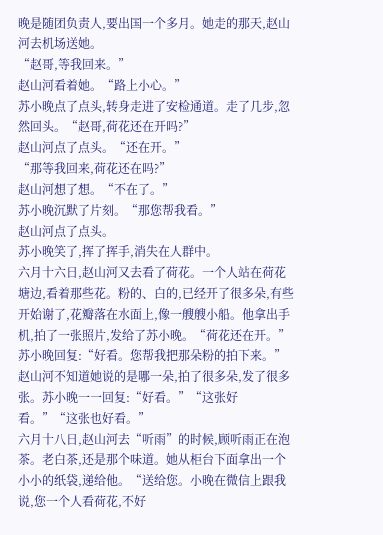晚是随团负责人,要出国一个多月。她走的那天,赵山河去机场送她。
“赵哥,等我回来。”
赵山河看着她。“路上小心。”
苏小晚点了点头,转身走进了安检通道。走了几步,忽然回头。“赵哥,荷花还在开吗?”
赵山河点了点头。“还在开。”
“那等我回来,荷花还在吗?”
赵山河想了想。“不在了。”
苏小晚沉默了片刻。“那您帮我看。”
赵山河点了点头。
苏小晚笑了,挥了挥手,消失在人群中。
六月十六日,赵山河又去看了荷花。一个人站在荷花塘边,看着那些花。粉的、白的,已经开了很多朵,有些开始谢了,花瓣落在水面上,像一艘艘小船。他拿出手机,拍了一张照片,发给了苏小晚。“荷花还在开。”
苏小晚回复:“好看。您帮我把那朵粉的拍下来。”赵山河不知道她说的是哪一朵,拍了很多朵,发了很多张。苏小晚一一回复:“好看。”“这张好看。”“这张也好看。”
六月十八日,赵山河去“听雨”的时候,顾听雨正在泡茶。老白茶,还是那个味道。她从柜台下面拿出一个小小的纸袋,递给他。“送给您。小晚在微信上跟我说,您一个人看荷花,不好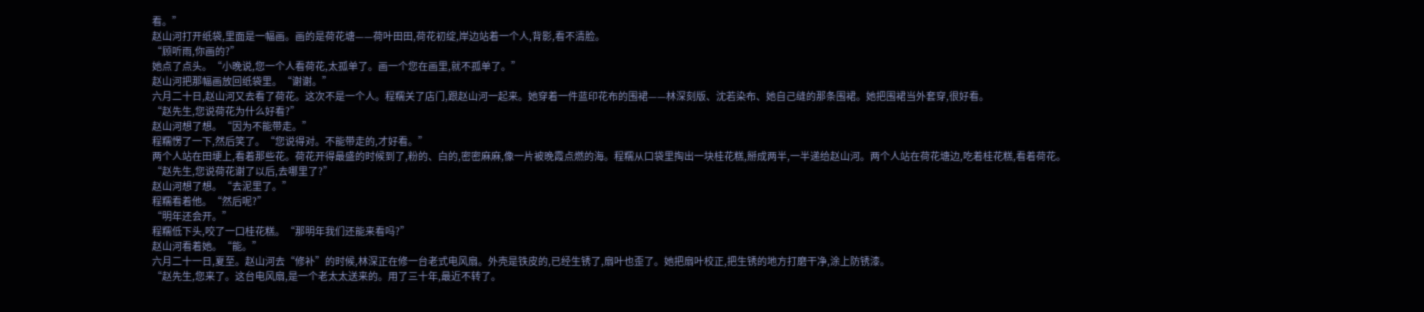看。”
赵山河打开纸袋,里面是一幅画。画的是荷花塘——荷叶田田,荷花初绽,岸边站着一个人,背影,看不清脸。
“顾听雨,你画的?”
她点了点头。“小晚说,您一个人看荷花,太孤单了。画一个您在画里,就不孤单了。”
赵山河把那幅画放回纸袋里。“谢谢。”
六月二十日,赵山河又去看了荷花。这次不是一个人。程糯关了店门,跟赵山河一起来。她穿着一件蓝印花布的围裙——林深刻版、沈若染布、她自己缝的那条围裙。她把围裙当外套穿,很好看。
“赵先生,您说荷花为什么好看?”
赵山河想了想。“因为不能带走。”
程糯愣了一下,然后笑了。“您说得对。不能带走的,才好看。”
两个人站在田埂上,看着那些花。荷花开得最盛的时候到了,粉的、白的,密密麻麻,像一片被晚霞点燃的海。程糯从口袋里掏出一块桂花糕,掰成两半,一半递给赵山河。两个人站在荷花塘边,吃着桂花糕,看着荷花。
“赵先生,您说荷花谢了以后,去哪里了?”
赵山河想了想。“去泥里了。”
程糯看着他。“然后呢?”
“明年还会开。”
程糯低下头,咬了一口桂花糕。“那明年我们还能来看吗?”
赵山河看着她。“能。”
六月二十一日,夏至。赵山河去“修补”的时候,林深正在修一台老式电风扇。外壳是铁皮的,已经生锈了,扇叶也歪了。她把扇叶校正,把生锈的地方打磨干净,涂上防锈漆。
“赵先生,您来了。这台电风扇,是一个老太太送来的。用了三十年,最近不转了。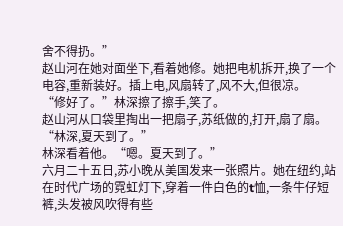舍不得扔。”
赵山河在她对面坐下,看着她修。她把电机拆开,换了一个电容,重新装好。插上电,风扇转了,风不大,但很凉。
“修好了。”林深擦了擦手,笑了。
赵山河从口袋里掏出一把扇子,苏纸做的,打开,扇了扇。
“林深,夏天到了。”
林深看着他。“嗯。夏天到了。”
六月二十五日,苏小晚从美国发来一张照片。她在纽约,站在时代广场的霓虹灯下,穿着一件白色的t恤,一条牛仔短裤,头发被风吹得有些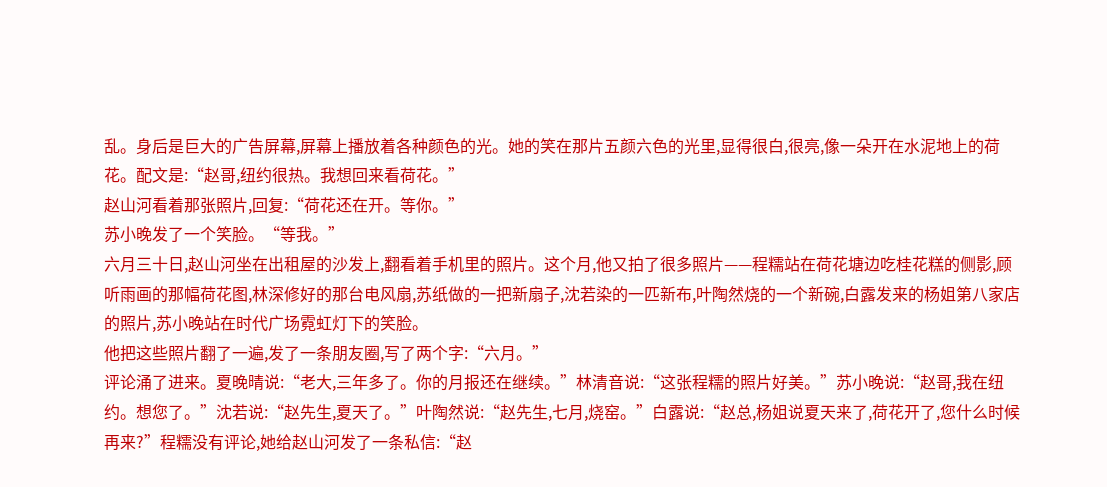乱。身后是巨大的广告屏幕,屏幕上播放着各种颜色的光。她的笑在那片五颜六色的光里,显得很白,很亮,像一朵开在水泥地上的荷花。配文是:“赵哥,纽约很热。我想回来看荷花。”
赵山河看着那张照片,回复:“荷花还在开。等你。”
苏小晚发了一个笑脸。“等我。”
六月三十日,赵山河坐在出租屋的沙发上,翻看着手机里的照片。这个月,他又拍了很多照片——程糯站在荷花塘边吃桂花糕的侧影,顾听雨画的那幅荷花图,林深修好的那台电风扇,苏纸做的一把新扇子,沈若染的一匹新布,叶陶然烧的一个新碗,白露发来的杨姐第八家店的照片,苏小晚站在时代广场霓虹灯下的笑脸。
他把这些照片翻了一遍,发了一条朋友圈,写了两个字:“六月。”
评论涌了进来。夏晚晴说:“老大,三年多了。你的月报还在继续。”林清音说:“这张程糯的照片好美。”苏小晚说:“赵哥,我在纽约。想您了。”沈若说:“赵先生,夏天了。”叶陶然说:“赵先生,七月,烧窑。”白露说:“赵总,杨姐说夏天来了,荷花开了,您什么时候再来?”程糯没有评论,她给赵山河发了一条私信:“赵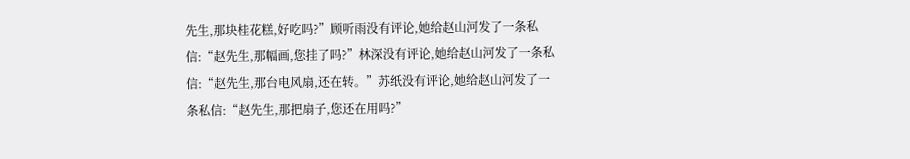先生,那块桂花糕,好吃吗?”顾听雨没有评论,她给赵山河发了一条私信:“赵先生,那幅画,您挂了吗?”林深没有评论,她给赵山河发了一条私信:“赵先生,那台电风扇,还在转。”苏纸没有评论,她给赵山河发了一条私信:“赵先生,那把扇子,您还在用吗?”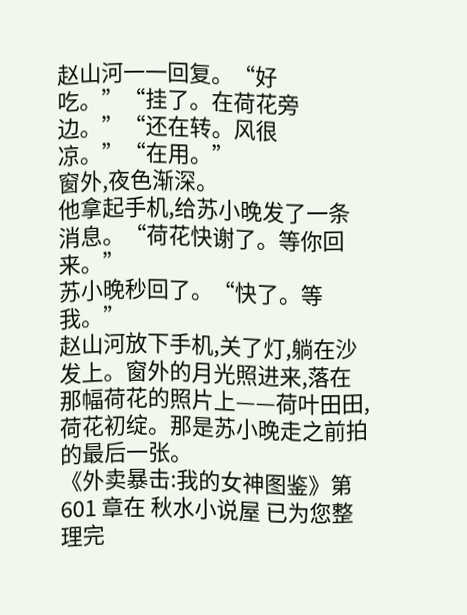赵山河一一回复。“好吃。”“挂了。在荷花旁边。”“还在转。风很凉。”“在用。”
窗外,夜色渐深。
他拿起手机,给苏小晚发了一条消息。“荷花快谢了。等你回来。”
苏小晚秒回了。“快了。等我。”
赵山河放下手机,关了灯,躺在沙发上。窗外的月光照进来,落在那幅荷花的照片上——荷叶田田,荷花初绽。那是苏小晚走之前拍的最后一张。
《外卖暴击:我的女神图鉴》第 601 章在 秋水小说屋 已为您整理完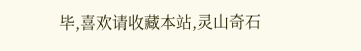毕,喜欢请收藏本站,灵山奇石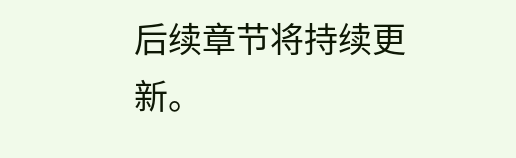后续章节将持续更新。